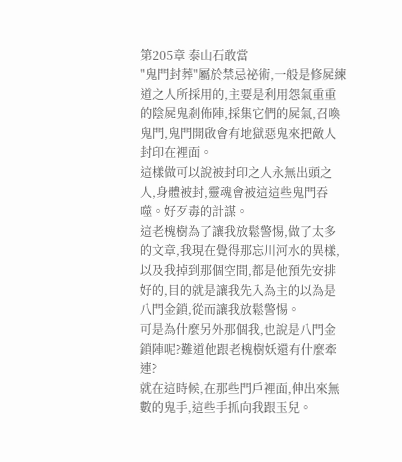第205章 泰山石敢當
"鬼門封葬"屬於禁忌祕術,一般是修屍練道之人所採用的,主要是利用怨氣重重的陰屍鬼剎佈陣,採集它們的屍氣,召喚鬼門,鬼門開啟會有地獄惡鬼來把敵人封印在裡面。
這樣做可以說被封印之人永無出頭之人,身體被封,靈魂會被這這些鬼門吞噬。好歹毒的計謀。
這老槐樹為了讓我放鬆警惕,做了太多的文章,我現在覺得那忘川河水的異樣,以及我掉到那個空間,都是他預先安排好的,目的就是讓我先入為主的以為是八門金鎖,從而讓我放鬆警惕。
可是為什麼另外那個我,也說是八門金鎖陣呢?難道他跟老槐樹妖還有什麼牽連?
就在這時候,在那些門戶裡面,伸出來無數的鬼手,這些手抓向我跟玉兒。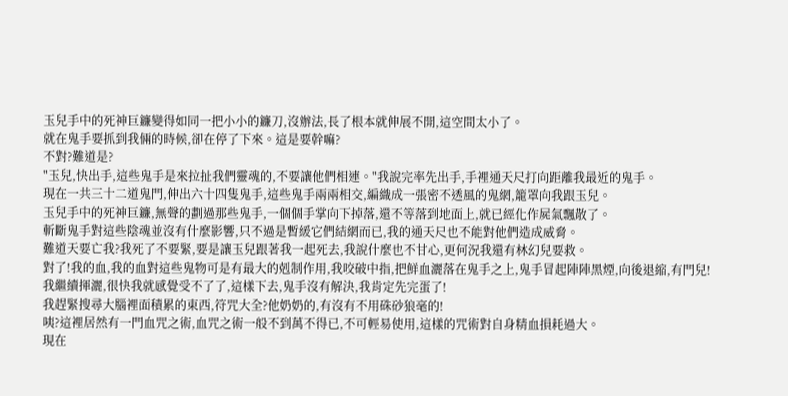玉兒手中的死神巨鐮變得如同一把小小的鐮刀,沒辦法,長了根本就伸展不開,這空間太小了。
就在鬼手要抓到我倆的時候,卻在停了下來。這是要幹嘛?
不對?難道是?
"玉兒,快出手,這些鬼手是來拉扯我們靈魂的,不要讓他們相連。"我說完率先出手,手裡通天尺打向距離我最近的鬼手。
現在一共三十二道鬼門,伸出六十四隻鬼手,這些鬼手兩兩相交,編織成一張密不透風的鬼網,籠罩向我跟玉兒。
玉兒手中的死神巨鐮,無聲的劃過那些鬼手,一個個手掌向下掉落,還不等落到地面上,就已經化作屍氣飄散了。
斬斷鬼手對這些陰魂並沒有什麼影響,只不過是暫緩它們結網而已,我的通天尺也不能對他們造成威脅。
難道天要亡我?我死了不要緊,要是讓玉兒跟著我一起死去,我說什麼也不甘心,更何況我還有林幻兒要救。
對了!我的血,我的血對這些鬼物可是有最大的剋制作用,我咬破中指,把鮮血灑落在鬼手之上,鬼手冒起陣陣黑煙,向後退縮,有門兒!
我繼續揮灑,很快我就感覺受不了了,這樣下去,鬼手沒有解決,我肯定先完蛋了!
我趕緊搜尋大腦裡面積累的東西,符咒大全?他奶奶的,有沒有不用硃砂狼毫的!
咦?這裡居然有一門血咒之術,血咒之術一般不到萬不得已,不可輕易使用,這樣的咒術對自身精血損耗過大。
現在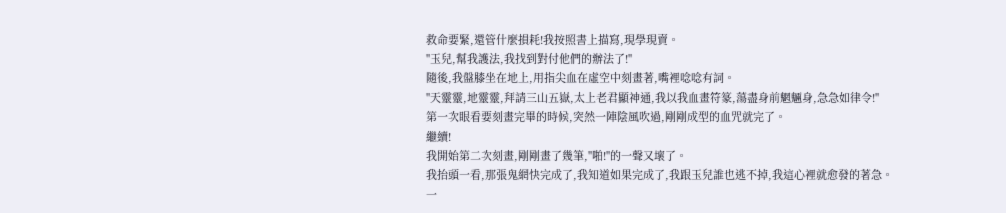救命要緊,還管什麼損耗!我按照書上描寫,現學現賣。
"玉兒,幫我護法,我找到對付他們的辦法了!"
隨後,我盤膝坐在地上,用指尖血在虛空中刻畫著,嘴裡唸唸有詞。
"天靈靈,地靈靈,拜請三山五嶽,太上老君顯神通,我以我血畫符篆,蕩盡身前魍魎身,急急如律令!"
第一次眼看要刻畫完畢的時候,突然一陣陰風吹過,剛剛成型的血咒就完了。
繼續!
我開始第二次刻畫,剛剛畫了幾筆,"啪!"的一聲又壞了。
我抬頭一看,那張鬼網快完成了,我知道如果完成了,我跟玉兒誰也逃不掉,我這心裡就愈發的著急。
一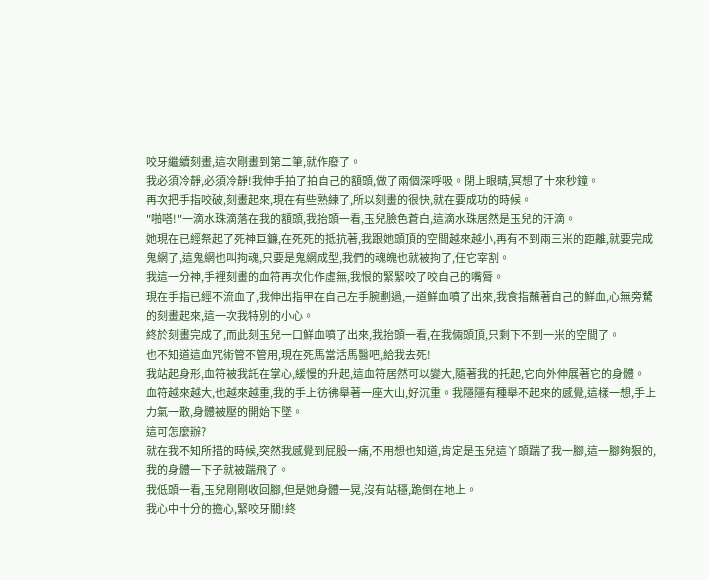咬牙繼續刻畫,這次剛畫到第二筆,就作廢了。
我必須冷靜,必須冷靜!我伸手拍了拍自己的額頭,做了兩個深呼吸。閉上眼睛,冥想了十來秒鐘。
再次把手指咬破,刻畫起來,現在有些熟練了,所以刻畫的很快,就在要成功的時候。
"啪嗒!"一滴水珠滴落在我的額頭,我抬頭一看,玉兒臉色蒼白,這滴水珠居然是玉兒的汗滴。
她現在已經祭起了死神巨鐮,在死死的抵抗著,我跟她頭頂的空間越來越小,再有不到兩三米的距離,就要完成鬼網了,這鬼網也叫拘魂,只要是鬼網成型,我們的魂魄也就被拘了,任它宰割。
我這一分神,手裡刻畫的血符再次化作虛無,我恨的緊緊咬了咬自己的嘴脣。
現在手指已經不流血了,我伸出指甲在自己左手腕劃過,一道鮮血噴了出來,我食指蘸著自己的鮮血,心無旁騖的刻畫起來,這一次我特別的小心。
終於刻畫完成了,而此刻玉兒一口鮮血噴了出來,我抬頭一看,在我倆頭頂,只剩下不到一米的空間了。
也不知道這血咒術管不管用,現在死馬當活馬醫吧,給我去死!
我站起身形,血符被我託在掌心,緩慢的升起,這血符居然可以變大,隨著我的托起,它向外伸展著它的身體。
血符越來越大,也越來越重,我的手上彷彿舉著一座大山,好沉重。我隱隱有種舉不起來的感覺,這樣一想,手上力氣一散,身體被壓的開始下墜。
這可怎麼辦?
就在我不知所措的時候,突然我感覺到屁股一痛,不用想也知道,肯定是玉兒這丫頭踹了我一腳,這一腳夠狠的,我的身體一下子就被踹飛了。
我低頭一看,玉兒剛剛收回腳,但是她身體一晃,沒有站穩,跪倒在地上。
我心中十分的擔心,緊咬牙關!終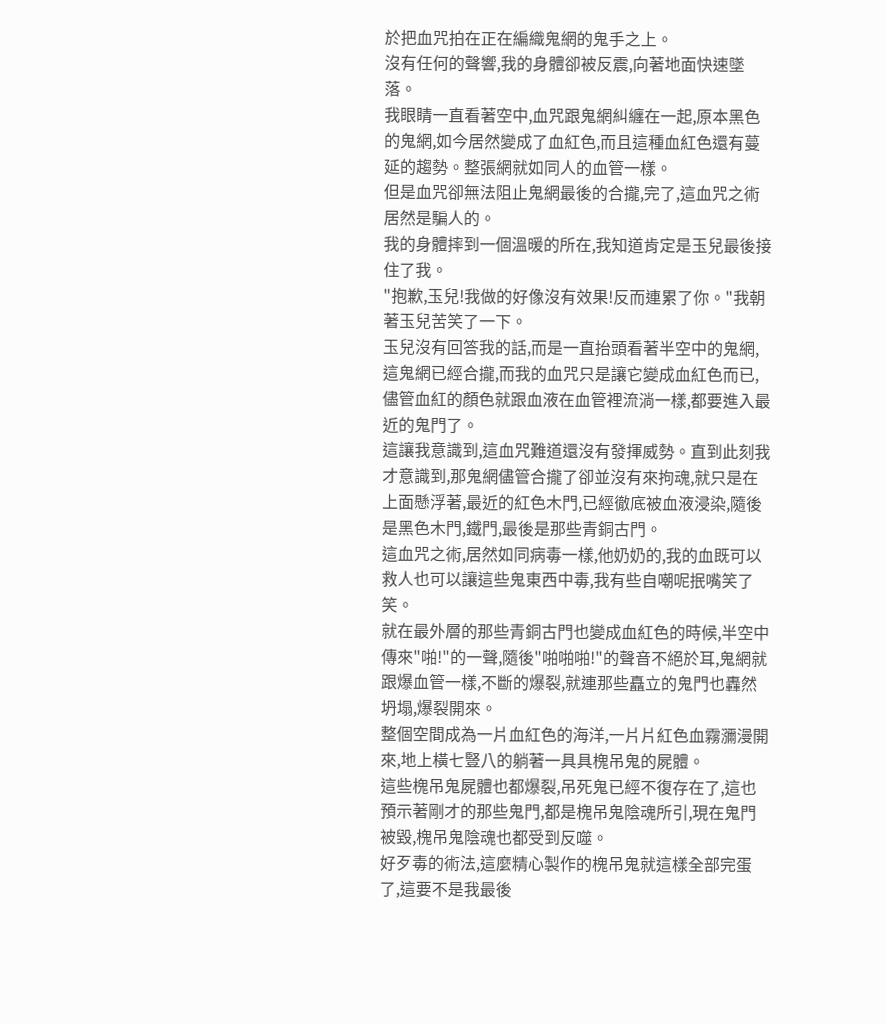於把血咒拍在正在編織鬼網的鬼手之上。
沒有任何的聲響,我的身體卻被反震,向著地面快速墜落。
我眼睛一直看著空中,血咒跟鬼網糾纏在一起,原本黑色的鬼網,如今居然變成了血紅色,而且這種血紅色還有蔓延的趨勢。整張網就如同人的血管一樣。
但是血咒卻無法阻止鬼網最後的合攏,完了,這血咒之術居然是騙人的。
我的身體摔到一個溫暖的所在,我知道肯定是玉兒最後接住了我。
"抱歉,玉兒!我做的好像沒有效果!反而連累了你。"我朝著玉兒苦笑了一下。
玉兒沒有回答我的話,而是一直抬頭看著半空中的鬼網,這鬼網已經合攏,而我的血咒只是讓它變成血紅色而已,儘管血紅的顏色就跟血液在血管裡流淌一樣,都要進入最近的鬼門了。
這讓我意識到,這血咒難道還沒有發揮威勢。直到此刻我才意識到,那鬼網儘管合攏了卻並沒有來拘魂,就只是在上面懸浮著,最近的紅色木門,已經徹底被血液浸染,隨後是黑色木門,鐵門,最後是那些青銅古門。
這血咒之術,居然如同病毒一樣,他奶奶的,我的血既可以救人也可以讓這些鬼東西中毒,我有些自嘲呢抿嘴笑了笑。
就在最外層的那些青銅古門也變成血紅色的時候,半空中傳來"啪!"的一聲,隨後"啪啪啪!"的聲音不絕於耳,鬼網就跟爆血管一樣,不斷的爆裂,就連那些矗立的鬼門也轟然坍塌,爆裂開來。
整個空間成為一片血紅色的海洋,一片片紅色血霧瀰漫開來,地上橫七豎八的躺著一具具槐吊鬼的屍體。
這些槐吊鬼屍體也都爆裂,吊死鬼已經不復存在了,這也預示著剛才的那些鬼門,都是槐吊鬼陰魂所引,現在鬼門被毀,槐吊鬼陰魂也都受到反噬。
好歹毒的術法,這麼精心製作的槐吊鬼就這樣全部完蛋了,這要不是我最後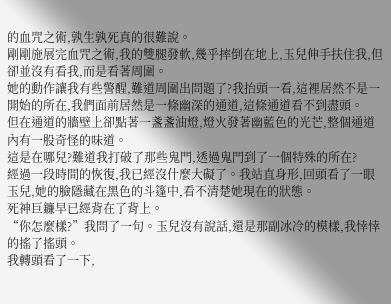的血咒之術,孰生孰死真的很難說。
剛剛施展完血咒之術,我的雙腿發軟,幾乎摔倒在地上,玉兒伸手扶住我,但卻並沒有看我,而是看著周圍。
她的動作讓我有些警醒,難道周圍出問題了?我抬頭一看,這裡居然不是一開始的所在,我們面前居然是一條幽深的通道,這條通道看不到盡頭。
但在通道的牆壁上卻點著一盞盞油燈,燈火發著幽藍色的光芒,整個通道內有一股奇怪的味道。
這是在哪兒?難道我打破了那些鬼門,透過鬼門到了一個特殊的所在?
經過一段時間的恢復,我已經沒什麼大礙了。我站直身形,回頭看了一眼玉兒,她的臉隱藏在黑色的斗篷中,看不清楚她現在的狀態。
死神巨鐮早已經背在了背上。
“你怎麼樣?”我問了一句。玉兒沒有說話,還是那副冰冷的模樣,我悻悻的搖了搖頭。
我轉頭看了一下,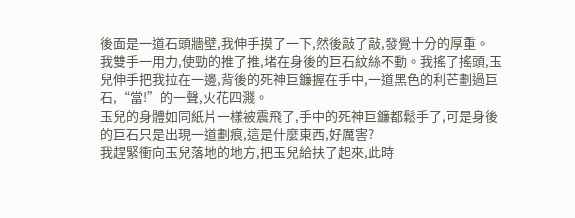後面是一道石頭牆壁,我伸手摸了一下,然後敲了敲,發覺十分的厚重。
我雙手一用力,使勁的推了推,堵在身後的巨石紋絲不動。我搖了搖頭,玉兒伸手把我拉在一邊,背後的死神巨鐮握在手中,一道黑色的利芒劃過巨石,“當!”的一聲,火花四濺。
玉兒的身體如同紙片一樣被震飛了,手中的死神巨鐮都鬆手了,可是身後的巨石只是出現一道劃痕,這是什麼東西,好厲害?
我趕緊衝向玉兒落地的地方,把玉兒給扶了起來,此時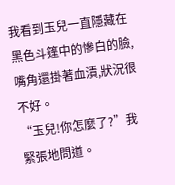我看到玉兒一直隱藏在黑色斗篷中的慘白的臉,嘴角還掛著血漬,狀況很不好。
“玉兒!你怎麼了?”我緊張地問道。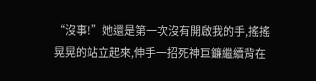“沒事!”她還是第一次沒有開啟我的手,搖搖晃晃的站立起來,伸手一招死神巨鐮繼續背在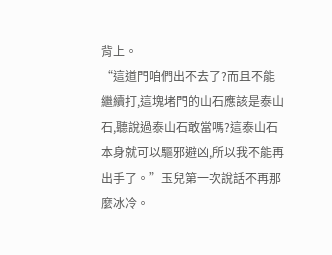背上。
“這道門咱們出不去了?而且不能繼續打,這塊堵門的山石應該是泰山石,聽說過泰山石敢當嗎?這泰山石本身就可以驅邪避凶,所以我不能再出手了。”玉兒第一次說話不再那麼冰冷。